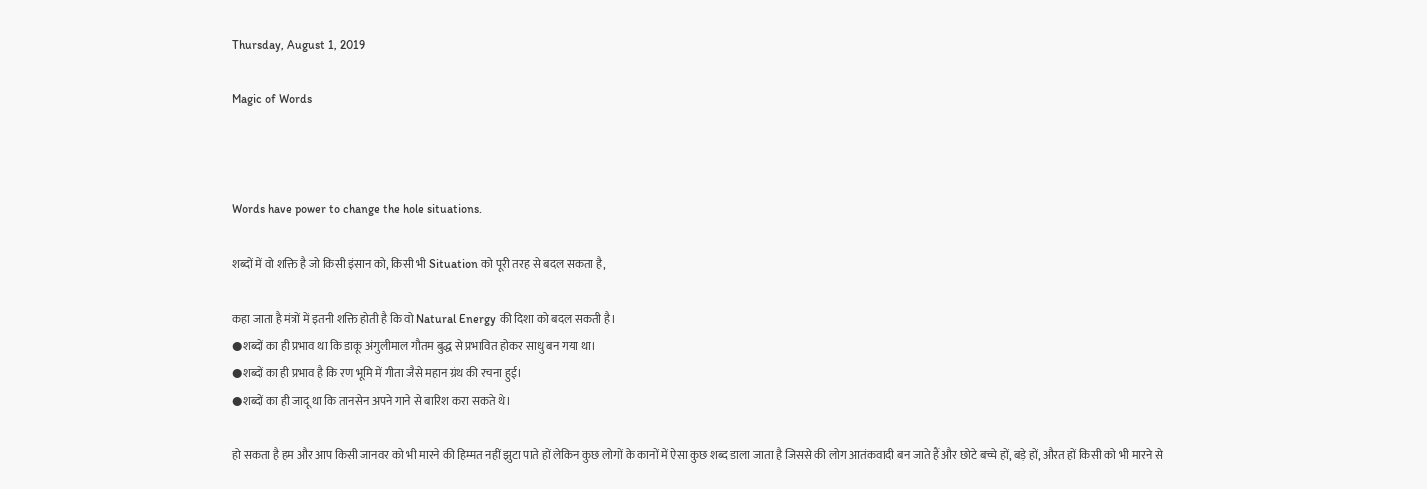Thursday, August 1, 2019

Magic of Words



Words have power to change the hole situations.

शब्दों में वो शक्ति है जो किसी इंसान को, किसी भी Situation को पूरी तरह से बदल सकता है,

कहा जाता है मंत्रों में इतनी शक्ति होती है कि वो Natural Energy की दिशा को बदल सकती है।
●शब्दों का ही प्रभाव था कि डाकू अंगुलीमाल गौतम बुद्ध से प्रभावित होकर साधु बन गया था।
●शब्दों का ही प्रभाव है कि रण भूमि में गीता जैसे महान ग्रंथ की रचना हुई।
●शब्दों का ही जादू था कि तानसेन अपने गाने से बारिश करा सकते थे।

हो सकता है हम और आप किसी जानवर को भी मारने की हिम्मत नहीं झुटा पाते हों लेकिन कुछ लोगों के कानों में ऐसा कुछ शब्द डाला जाता है जिससे की लोग आतंकवादी बन जाते हैं और छोटे बच्चे हों, बड़े हों, औरत हों किसी को भी मारने से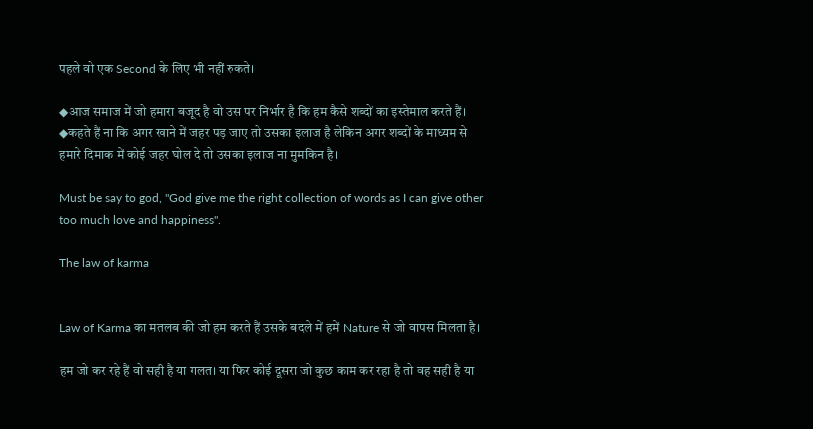पहले वो एक Second के लिए भी नहीं रुकते।

◆आज समाज में जो हमारा बजूद है वो उस पर निर्भार है कि हम कैसे शब्दों का इस्तेमाल करते हैं।
◆कहते हैं ना कि अगर खाने में जहर पड़ जाए तो उसका इलाज है लेकिन अगर शब्दों के माध्यम से हमारे दिमाक में कोई जहर घोल दे तो उसका इलाज ना मुमकिन है।

Must be say to god, "God give me the right collection of words as I can give other too much love and happiness".

The law of karma


Law of Karma का मतलब की जो हम करते हैं उसके बदले में हमें Nature से जो वापस मिलता है।

हम जो कर रहे हैं वो सही है या गलत। या फिर कोई दूसरा जो कुछ काम कर रहा है तो वह सही है या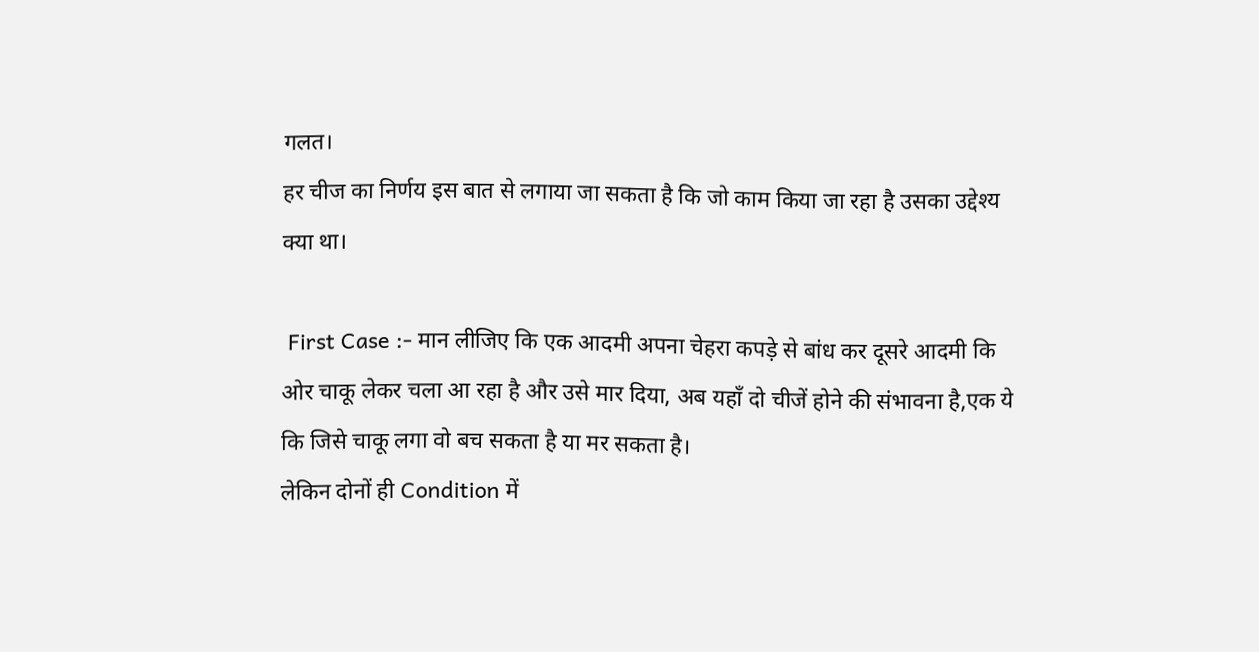गलत।
हर चीज का निर्णय इस बात से लगाया जा सकता है कि जो काम किया जा रहा है उसका उद्देश्य क्या था।

 First Case :- मान लीजिए कि एक आदमी अपना चेहरा कपड़े से बांध कर दूसरे आदमी कि ओर चाकू लेकर चला आ रहा है और उसे मार दिया, अब यहाँ दो चीजें होने की संभावना है,एक ये कि जिसे चाकू लगा वो बच सकता है या मर सकता है।
लेकिन दोनों ही Condition में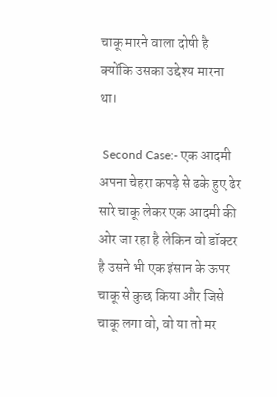चाकू मारने वाला दोषी है क्योंकि उसका उद्देश्य मारना था।

 Second Case:- एक आदमी अपना चेहरा कपड़े से ढके हुए ढेर सारे चाकू लेकर एक आदमी की ओर जा रहा है लेकिन वो डॉक्टर है उसने भी एक इंसान के ऊपर चाकू से कुछ किया और जिसे चाकू लगा वो, वो या तो मर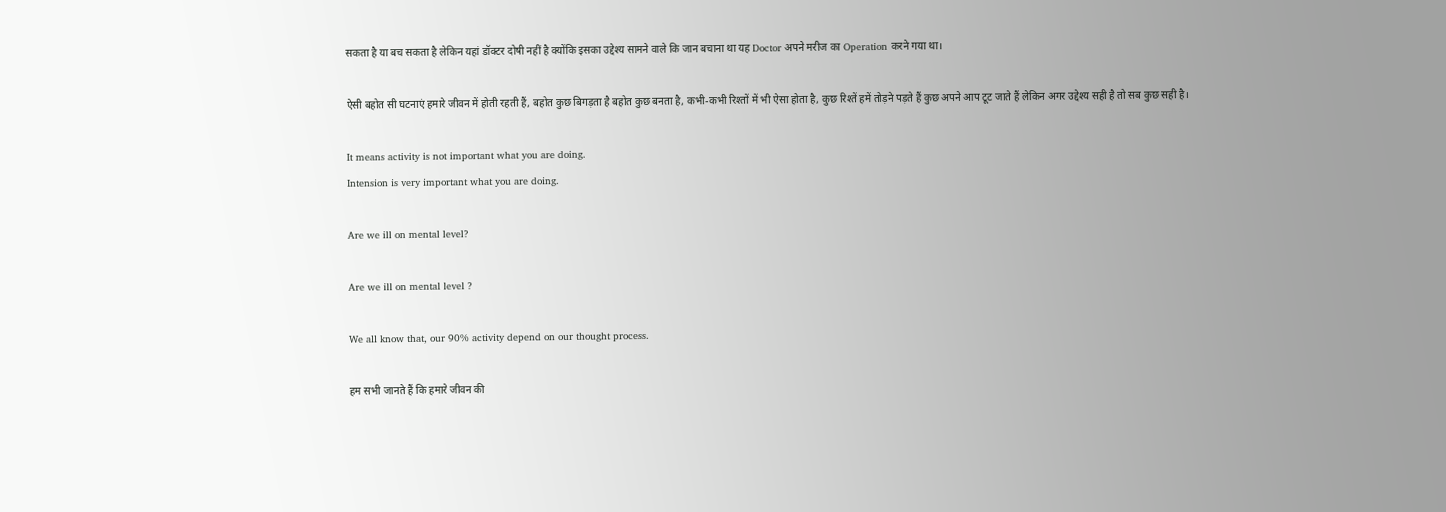सकता है या बच सकता है लेकिन यहां डॉक्टर दोषी नहीं है क्योंकि इसका उद्देश्य सामने वाले कि जान बचाना था यह Doctor अपने मरीज का Operation करने गया था।

ऐसी बहोत सी घटनाएं हमारे जीवन में होती रहती हैं, बहोत कुछ बिगड़ता है बहोत कुछ बनता है, कभी-कभी रिश्तों में भी ऐसा होता है, कुछ रिश्तें हमें तोड़ने पड़ते हैं कुछ अपने आप टूट जाते हैं लेकिन अगर उद्देश्य सही है तो सब कुछ सही है।

It means activity is not important what you are doing.
Intension is very important what you are doing.

Are we ill on mental level?

Are we ill on mental level ?

We all know that, our 90% activity depend on our thought process.

हम सभी जानते हैं कि हमारे जीवन की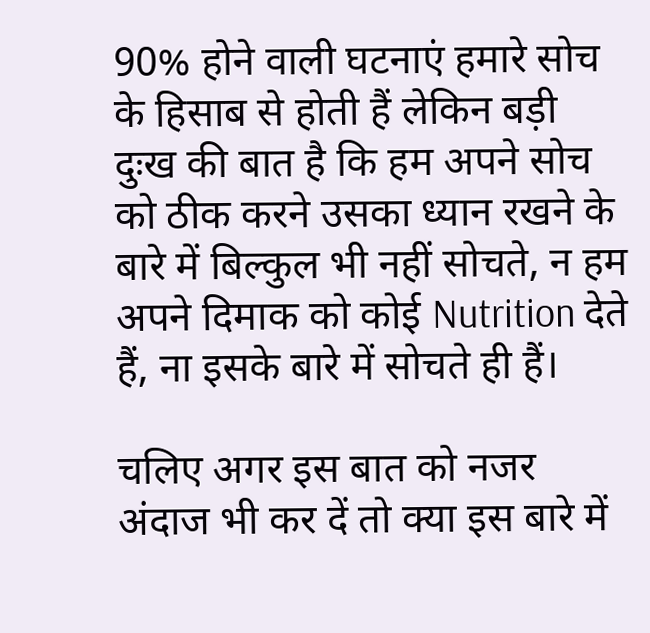90% होने वाली घटनाएं हमारे सोच के हिसाब से होती हैं लेकिन बड़ी दुःख की बात है कि हम अपने सोच को ठीक करने उसका ध्यान रखने के बारे में बिल्कुल भी नहीं सोचते, न हम अपने दिमाक को कोई Nutrition देते हैं, ना इसके बारे में सोचते ही हैं।

चलिए अगर इस बात को नजर अंदाज भी कर दें तो क्या इस बारे में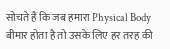सोचते हैं कि जब हमारा Physical Body बीमार होता है तो उसके लिए हर तरह की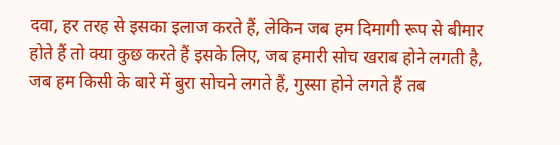दवा, हर तरह से इसका इलाज करते हैं, लेकिन जब हम दिमागी रूप से बीमार होते हैं तो क्या कुछ करते हैं इसके लिए, जब हमारी सोच खराब होने लगती है, जब हम किसी के बारे में बुरा सोचने लगते हैं, गुस्सा होने लगते हैं तब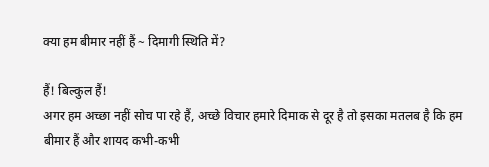क्या हम बीमार नहीं हैं ~ दिमागी स्थिति में?

हैं! बिल्कुल हैं!
अगर हम अच्छा नहीं सोच पा रहे हैं, अच्छे विचार हमारे दिमाक से दूर है तो इसका मतलब है कि हम बीमार हैं और शायद कभी-कभी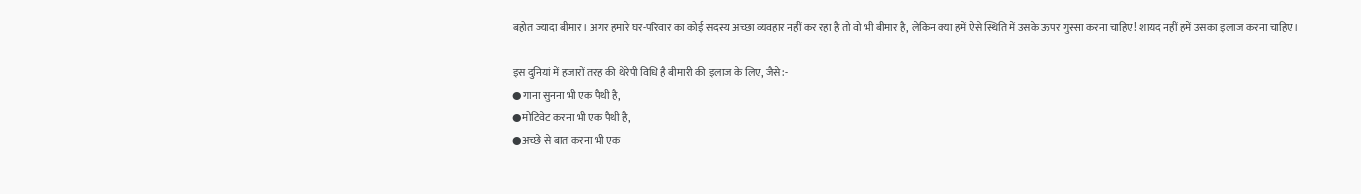बहोत ज्यादा बीमार। अगर हमारे घर-परिवार का कोई सदस्य अच्छा व्यवहार नहीं कर रहा है तो वो भी बीमार है, लेकिन क्या हमें ऐसे स्थिति में उसके ऊपर गुस्सा करना चाहिए! शायद नहीं हमें उसका इलाज करना चाहिए।

इस दुनियां में हजारों तरह की थेरेपी विधि है बीमारी की इलाज के लिए, जैसे:-
●गाना सुनना भी एक पैथी है,
●मोटिवेट करना भी एक पैथी है,
●अच्छे से बात करना भी एक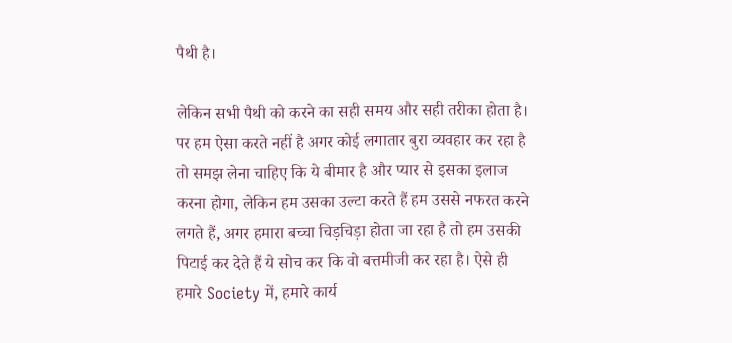पैथी है।

लेकिन सभी पैथी को करने का सही समय और सही तरीका होता है। पर हम ऐसा करते नहीं है अगर कोई लगातार बुरा व्यवहार कर रहा है तो समझ लेना चाहिए कि ये बीमार है और प्यार से इसका इलाज करना होगा, लेकिन हम उसका उल्टा करते हैं हम उससे नफरत करने लगते हैं, अगर हमारा बच्चा चिड़चिड़ा होता जा रहा है तो हम उसकी पिटाई कर देते हैं ये सोच कर कि वो बत्तमीजी कर रहा है। ऐसे ही हमारे Society में, हमारे कार्य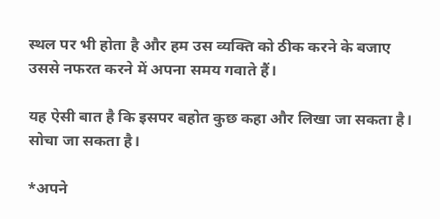स्थल पर भी होता है और हम उस व्यक्ति को ठीक करने के बजाए उससे नफरत करने में अपना समय गवाते हैं।

यह ऐसी बात है कि इसपर बहोत कुछ कहा और लिखा जा सकता है। सोचा जा सकता है।

*अपने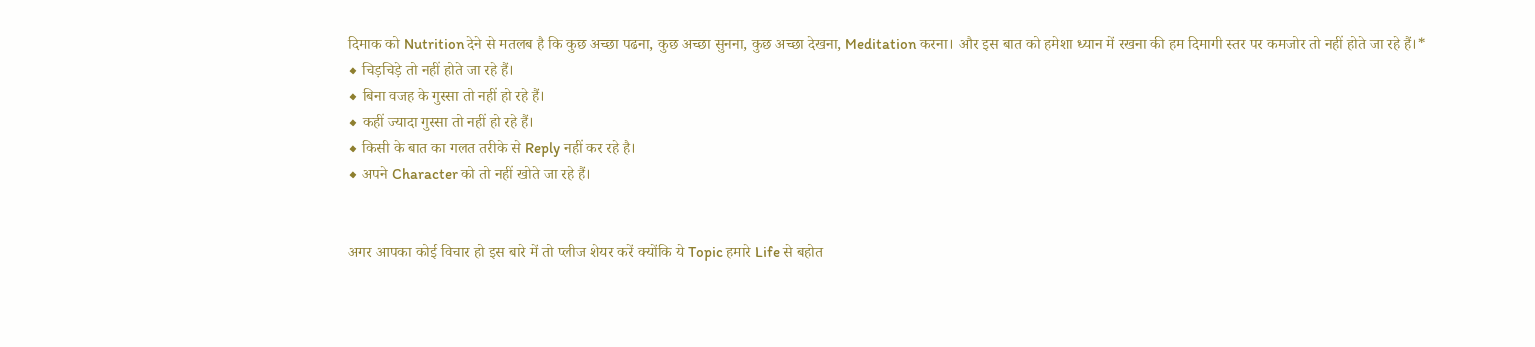दिमाक को Nutrition देने से मतलब है कि कुछ अच्छा पढना, कुछ अच्छा सुनना, कुछ अच्छा देखना, Meditation करना। और इस बात को हमेशा ध्यान में रखना की हम दिमागी स्तर पर कमजोर तो नहीं होते जा रहे हैं।*
◆ चिड़चिड़े तो नहीं होते जा रहे हैं।
◆ बिना वजह के गुस्सा तो नहीं हो रहे हैं।
◆ कहीं ज्यादा गुस्सा तो नहीं हो रहे हैं।
◆ किसी के बात का गलत तरीके से Reply नहीं कर रहे है।
◆ अपने Character को तो नहीं खोते जा रहे हैं।


अगर आपका कोई विचार हो इस बारे में तो प्लीज शेयर करें क्योंकि ये Topic हमारे Life से बहोत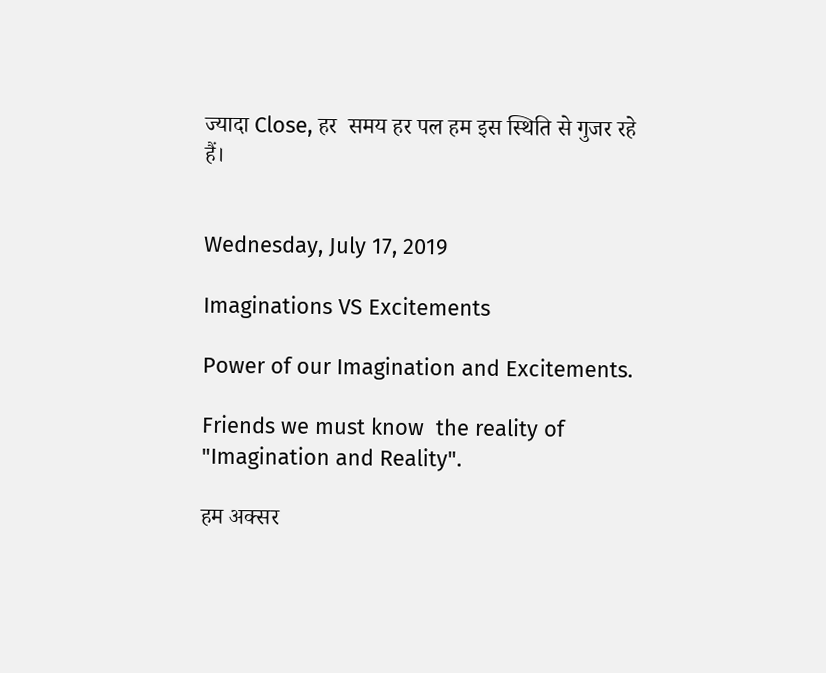ज्यादा Close, हर  समय हर पल हम इस स्थिति से गुजर रहे हैं।


Wednesday, July 17, 2019

Imaginations VS Excitements

Power of our Imagination and Excitements.

Friends we must know  the reality of
"Imagination and Reality".

हम अक्सर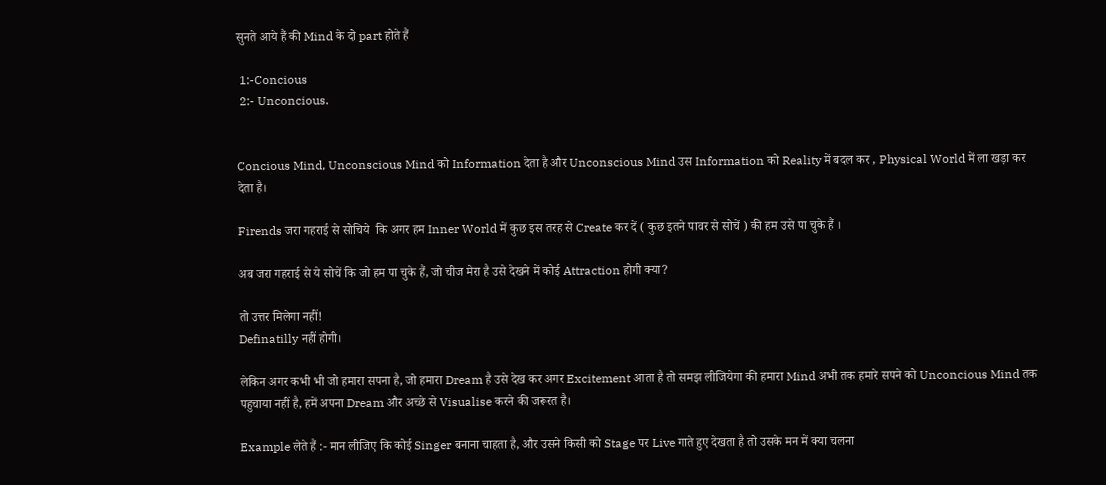सुनते आये हैं की Mind के दो part होते हैं

 1:-Concious
 2:- Unconcious.


Concious Mind, Unconscious Mind को Information देता है और Unconscious Mind उस Information को Reality में बदल कर , Physical World में ला खड़ा कर देता है।

Firends जरा गहराई से सोचिये  कि अगर हम Inner World में कुछ इस तरह से Create कर दें ( कुछ इतने पावर से सोचें ) की हम उसे पा चुके हैं ।

अब जरा गहराई से ये सोचें कि जो हम पा चुके हैं, जो चीज मेरा है उसे देखने में कोई Attraction होगी क्या?

तो उत्तर मिलेगा नहीं!
Definatilly नहीं होगी।

लेकिन अगर कभी भी जो हमारा सपना है, जो हमारा Dream है उसे देख कर अगर Excitement आता है तो समझ लीजियेगा की हमारा Mind अभी तक हमारे सपने को Unconcious Mind तक पहुचाया नहीं है, हमें अपना Dream और अच्छे से Visualise करने की जरूरत है।

Example लेते हैं :- मान लीजिए कि कोई Singer बनाना चाहता है, और उसने किसी को Stage पर Live गाते हुए देखता है तो उसके मन में क्या चलना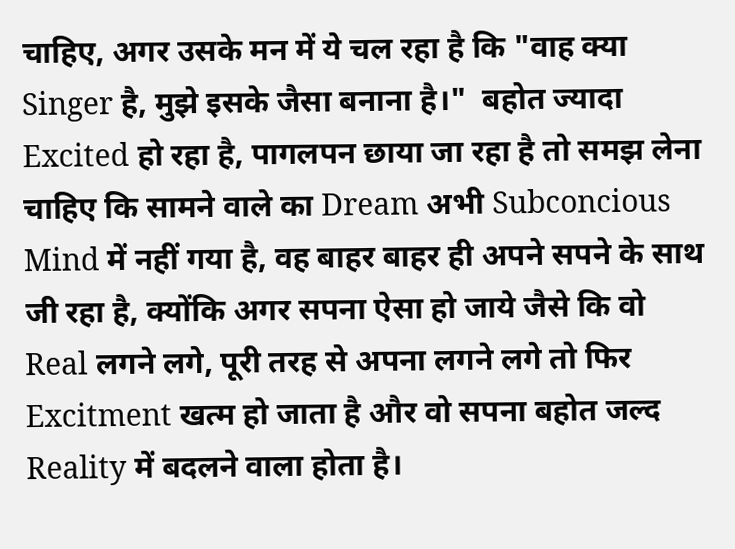चाहिए, अगर उसके मन में ये चल रहा है कि "वाह क्या Singer है, मुझे इसके जैसा बनाना है।"  बहोत ज्यादा Excited हो रहा है, पागलपन छाया जा रहा है तो समझ लेना चाहिए कि सामने वाले का Dream अभी Subconcious Mind में नहीं गया है, वह बाहर बाहर ही अपने सपने के साथ जी रहा है, क्योंकि अगर सपना ऐसा हो जाये जैसे कि वो Real लगने लगे, पूरी तरह से अपना लगने लगे तो फिर Excitment खत्म हो जाता है और वो सपना बहोत जल्द Reality में बदलने वाला होता है।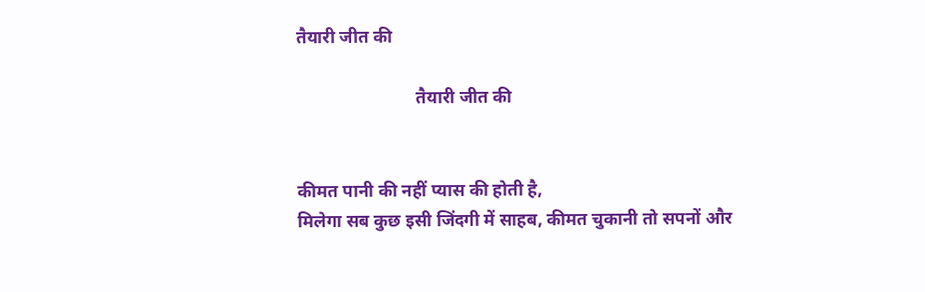तैयारी जीत की

                           तैयारी जीत की


कीमत पानी की नहीं प्यास की होती है,
मिलेगा सब कुछ इसी जिंदगी में साहब, कीमत चुकानी तो सपनों और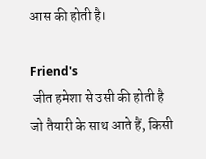आस की होती है।

Friend's
 जीत हमेशा से उसी की होती है जो तैयारी के साथ आते हैं, किसी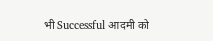भी Successful आदमी को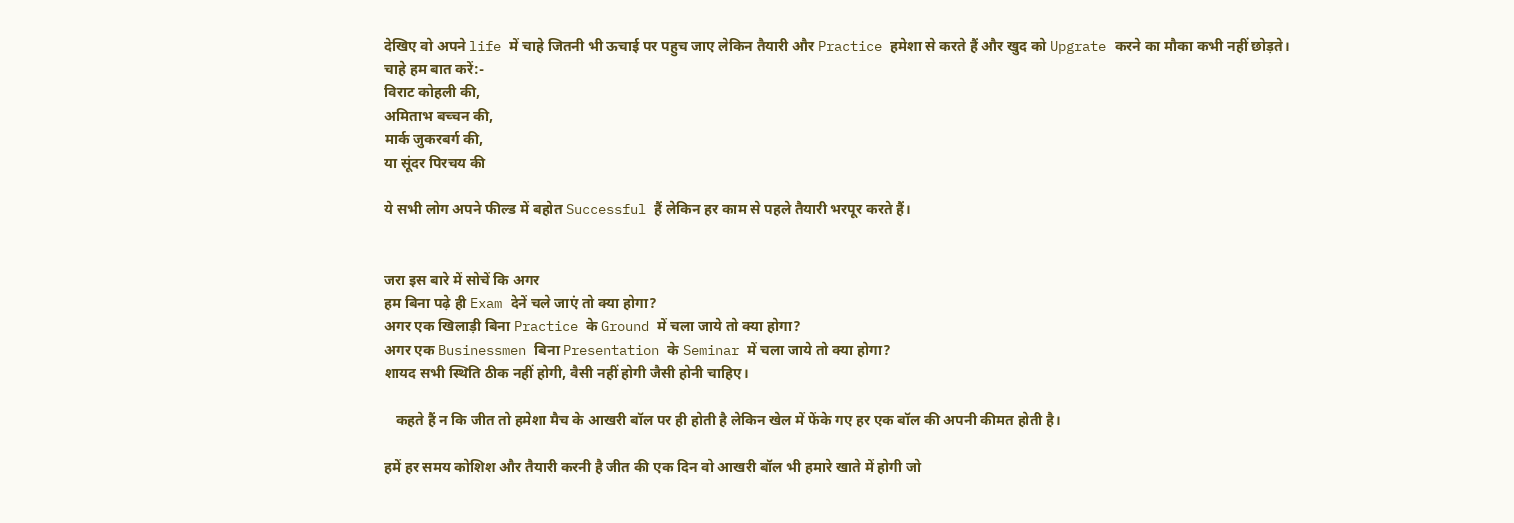देखिए वो अपने life में चाहे जितनी भी ऊचाई पर पहुच जाए लेकिन तैयारी और Practice हमेशा से करते हैं और खुद को Upgrate करने का मौका कभी नहीं छोड़ते।
चाहे हम बात करें:-
विराट कोहली की,
अमिताभ बच्चन की,
मार्क जुकरबर्ग की,
या सूंदर पिरचय की

ये सभी लोग अपने फील्ड में बहोत Successful हैं लेकिन हर काम से पहले तैयारी भरपूर करते हैं।


जरा इस बारे में सोचें कि अगर
हम बिना पढ़े ही Exam देनें चले जाएं तो क्या होगा?
अगर एक खिलाड़ी बिना Practice के Ground में चला जाये तो क्या होगा?
अगर एक Businessmen बिना Presentation के Seminar में चला जाये तो क्या होगा?
शायद सभी स्थिति ठीक नहीं होगी, वैसी नहीं होगी जैसी होनी चाहिए।

   कहते हैं न कि जीत तो हमेशा मैच के आखरी बॉल पर ही होती है लेकिन खेल में फेंके गए हर एक बॉल की अपनी कीमत होती है।

हमें हर समय कोशिश और तैयारी करनी है जीत की एक दिन वो आखरी बॉल भी हमारे खाते में होगी जो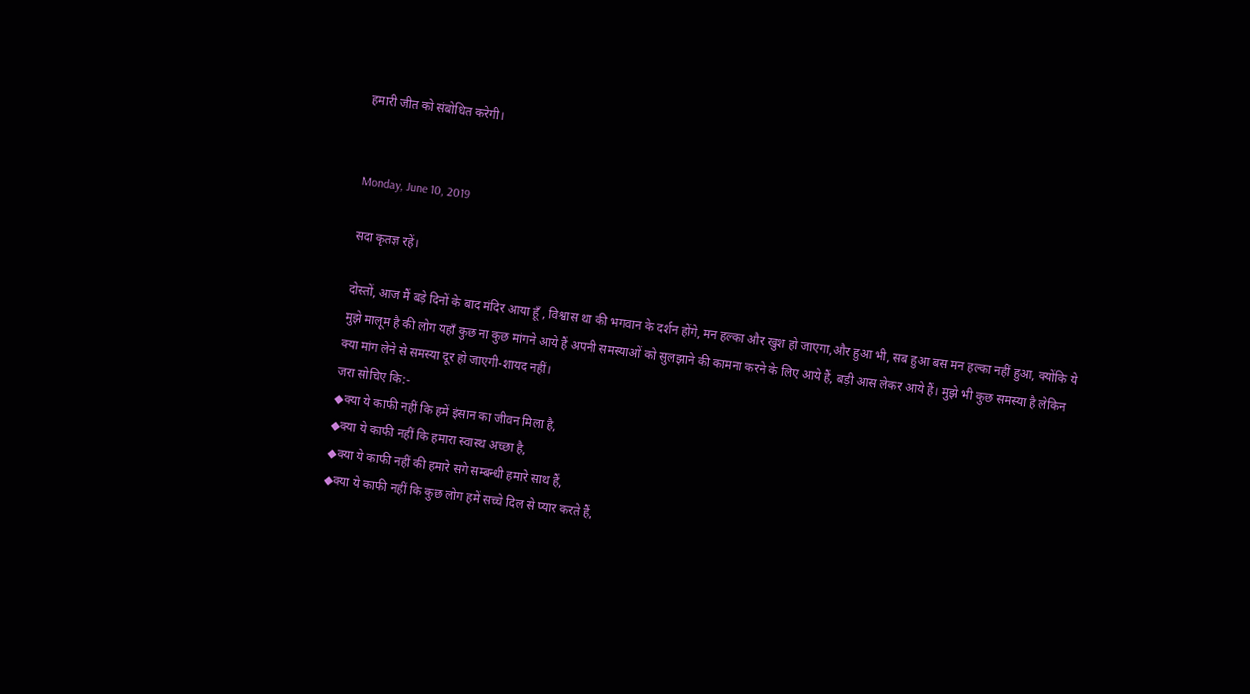हमारी जीत को संबोधित करेगी।


Monday, June 10, 2019

सदा कृतज्ञ रहें।

दोस्तों, आज मैं बड़े दिनों के बाद मंदिर आया हूँ , विश्वास था की भगवान के दर्शन होंगे, मन हल्का और खुश हो जाएगा,और हुआ भी, सब हुआ बस मन हल्का नहीं हुआ, क्योंकि ये मुझे मालूम है की लोग यहाँ कुछ ना कुछ मांगने आये हैं अपनी समस्याओं को सुलझाने की कामना करने के लिए आये हैं, बड़ी आस लेकर आये हैं। मुझे भी कुछ समस्या है लेकिन क्या मांग लेने से समस्या दूर हो जाएगी-शायद नहीं।
जरा सोचिए कि:-
◆क्या ये काफी नहीं कि हमें इंसान का जीवन मिला है,
◆क्या ये काफी नहीं कि हमारा स्वास्थ अच्छा है,
◆क्या ये काफी नहीं की हमारे सगे सम्बन्धी हमारे साथ हैं,
◆क्या ये काफी नहीं कि कुछ लोग हमें सच्चे दिल से प्यार करते हैं,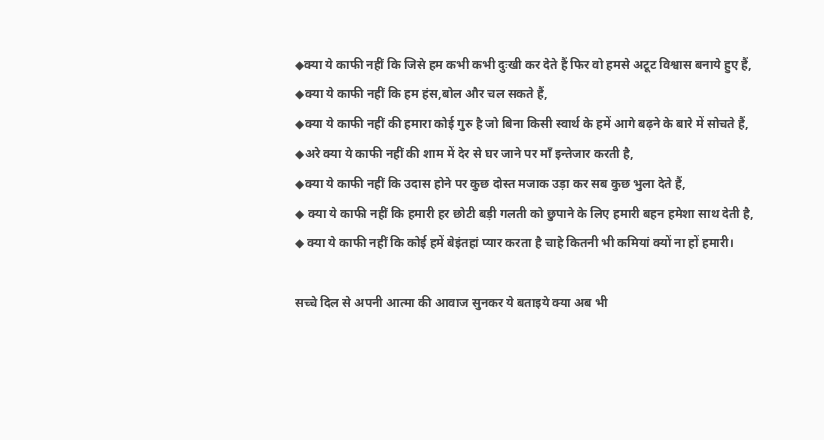◆क्या ये काफी नहीं कि जिसे हम कभी कभी दुःखी कर देते हैं फिर वो हमसे अटूट विश्वास बनाये हुए हैं,
◆क्या ये काफी नहीं कि हम हंस,बोल और चल सकते हैं,
◆क्या ये काफी नहीं की हमारा कोई गुरु है जो बिना किसी स्वार्थ के हमें आगे बढ़ने के बारे में सोचते हैं,
◆अरे क्या ये काफी नहीं की शाम में देर से घर जाने पर माँ इन्तेजार करती है,
◆क्या ये काफी नहीं कि उदास होने पर कुछ दोस्त मजाक उड़ा कर सब कुछ भुला देते हैं,
◆ क्या ये काफी नहीं कि हमारी हर छोटी बड़ी गलती को छुपाने के लिए हमारी बहन हमेशा साथ देती है,
◆ क्या ये काफी नहीं कि कोई हमें बेइंतहां प्यार करता है चाहे कितनी भी कमियां क्यों ना हों हमारी।

सच्चे दिल से अपनी आत्मा की आवाज सुनकर ये बताइये क्या अब भी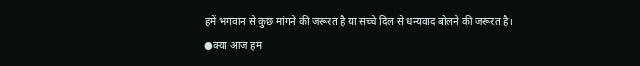हमें भगवान से कुछ मांगने की जरूरत है या सच्चे दिल से धन्यवाद बोलने की जरूरत है।
●क्या आज हम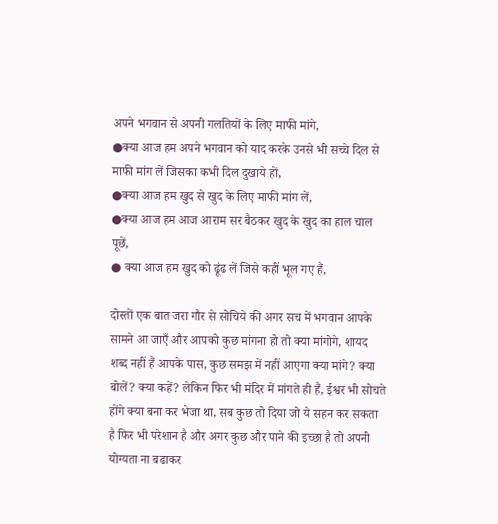अपने भगवान से अपनी गलतियों के लिए माफी मांगे,
●क्या आज हम अपने भगवान को याद करके उनसे भी सच्चे दिल से माफी मांग लें जिसका कभी दिल दुखाये हों,
●क्या आज हम खुद से खुद के लिए माफी मांग लें,
●क्या आज हम आज आराम सर बैठकर खुद के खुद का हाल चाल पूछें,
● क्या आज हम खुद को ढूंढ लें जिसे कहीं भूल गए हैं,

दोस्तों एक बात जरा गौर से सोचिये की अगर सच में भगवान आपके सामने आ जाएँ और आपको कुछ मांगना हो तो क्या मांगोगे, शायद शब्द नहीं हैं आपके पास, कुछ समझ में नहीं आएगा क्या मांगे? क्या बोलें? क्या कहें? लेकिन फिर भी मंदिर में मांगते ही हैं, ईश्वर भी सोचते होंगे क्या बना कर भेजा था, सब कुछ तो दिया जो ये सहन कर सकता है फिर भी परेशान है और अगर कुछ और पाने की इच्छा है तो अपनी योग्यता ना बढाकर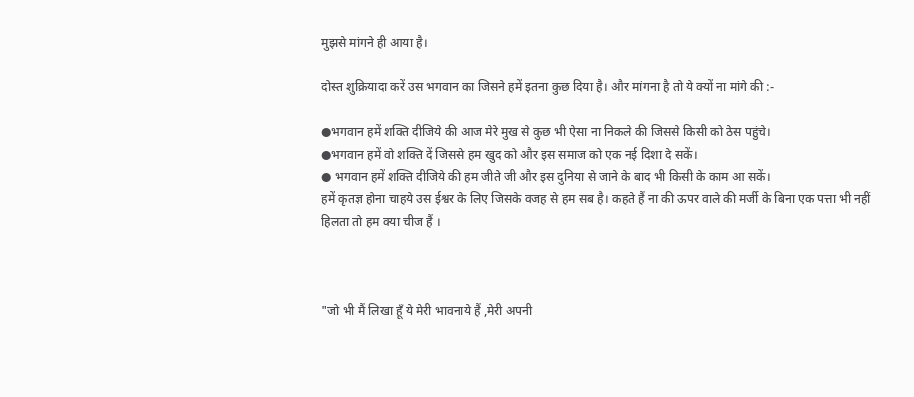मुझसे मांगने ही आया है।

दोस्त शुक्रियादा करें उस भगवान का जिसने हमें इतना कुछ दिया है। और मांगना है तो ये क्यों ना मांगे की :-

●भगवान हमें शक्ति दीजिये की आज मेरे मुख से कुछ भी ऐसा ना निकले की जिससे किसी को ठेस पहुंचे।
●भगवान हमें वो शक्ति दें जिससे हम खुद को और इस समाज को एक नई दिशा दे सकें।
● भगवान हमें शक्ति दीजिये की हम जीते जी और इस दुनिया से जाने के बाद भी किसी के काम आ सकें।
हमें कृतज्ञ होना चाहये उस ईश्वर के लिए जिसके वजह से हम सब है। कहते हैं ना की ऊपर वाले की मर्जी के बिना एक पत्ता भी नहीं हिलता तो हम क्या चीज हैं ।



"जो भी मैं लिखा हूँ ये मेरी भावनाये हैं ,मेरी अपनी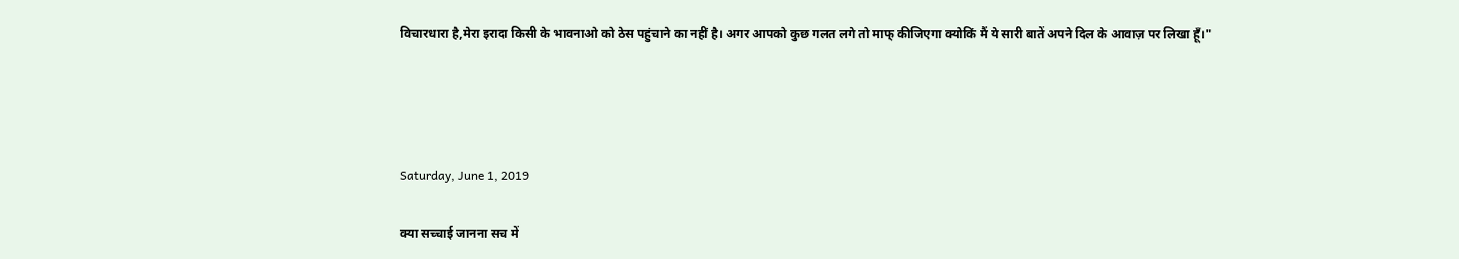विचारधारा है,मेरा इरादा किसी के भावनाओ को ठेस पहुंचाने का नहीं है। अगर आपको कुछ गलत लगे तो माफ् कीजिएगा क्योकिं मैं ये सारी बातें अपने दिल के आवाज़ पर लिखा हूँ।"




Saturday, June 1, 2019

क्या सच्चाई जानना सच में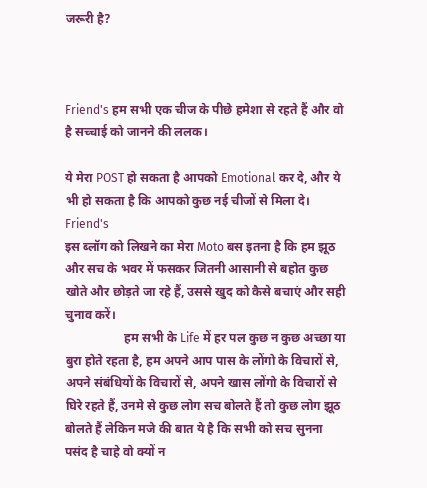जरूरी है?



Friend's हम सभी एक चीज के पीछे हमेशा से रहते हैं और वो है सच्चाई को जानने की ललक।

ये मेरा POST हो सकता है आपको Emotional कर दे, और ये भी हो सकता है कि आपको कुछ नई चीजों से मिला दे।
Friend's
इस ब्लॉग को लिखने का मेरा Moto बस इतना है कि हम झूठ और सच के भवर में फसकर जितनी आसानी से बहोत कुछ खोते और छोड़ते जा रहे हैं, उससे खुद को कैसे बचाएं और सही चुनाव करें।
                   हम सभी के Life में हर पल कुछ न कुछ अच्छा या बुरा होते रहता है, हम अपने आप पास के लोंगो के विचारों से, अपने संबंधियों के विचारों से, अपने खास लोंगो के विचारों से घिरे रहते हैं, उनमे से कुछ लोग सच बोलते हैं तो कुछ लोग झूठ बोलते हैं लेकिन मजे की बात ये है कि सभी को सच सुनना पसंद है चाहे वो क्यों न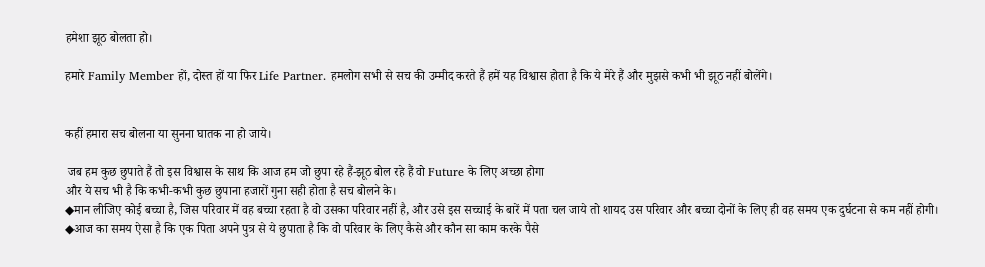हमेशा झूठ बोलता हो।

हमारे Family Member हों, दोस्त हों या फिर Life Partner. हमलोग सभी से सच की उम्मीद करते हैं हमें यह विश्वास होता है कि ये मेरे हैं और मुझसे कभी भी झूठ नहीं बोलेंगे।


कहीं हमारा सच बोलना या सुनना घातक ना हो जाये।

 जब हम कुछ छुपाते हैं तो इस विश्वास के साथ कि आज हम जो छुपा रहे हैं-झूठ बोल रहे हैं वो Future के लिए अच्छा होगा
और ये सच भी है कि कभी-कभी कुछ छुपाना हजारों गुना सही होता है सच बोलने के।
◆मान लीजिए कोई बच्चा है, जिस परिवार में वह बच्चा रहता है वो उसका परिवार नहीं है, और उसे इस सच्चाई के बारें में पता चल जाये तो शायद उस परिवार और बच्चा दोनों के लिए ही वह समय एक दुर्घटना से कम नहीं होगी।
◆आज का समय ऐसा है कि एक पिता अपने पुत्र से ये छुपाता है कि वो परिवार के लिए कैसे और कौन सा काम करके पैसे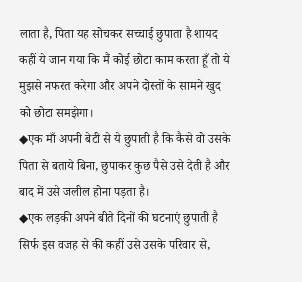लाता है, पिता यह सोचकर सच्चाई छुपाता है शायद कहीं ये जान गया कि मैं कोई छोटा काम करता हूँ तो ये मुझसे नफरत करेगा और अपने दोस्तों के सामने खुद को छोटा समझेगा।
◆एक माँ अपनी बेटी से ये छुपाती है कि कैसे वो उसके पिता से बताये बिना, छुपाकर कुछ पैसे उसे देती है और बाद में उसे जलील होना पड़ता है।
◆एक लड़की अपने बीते दिनों की घटनाएं छुपाती है सिर्फ इस वजह से की कहीं उसे उसके परिवार से,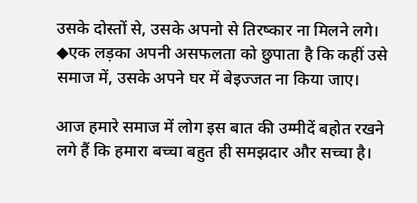उसके दोस्तों से, उसके अपनो से तिरष्कार ना मिलने लगे।
◆एक लड़का अपनी असफलता को छुपाता है कि कहीं उसे समाज में, उसके अपने घर में बेइज्जत ना किया जाए।

आज हमारे समाज में लोग इस बात की उम्मीदें बहोत रखने लगे हैं कि हमारा बच्चा बहुत ही समझदार और सच्चा है।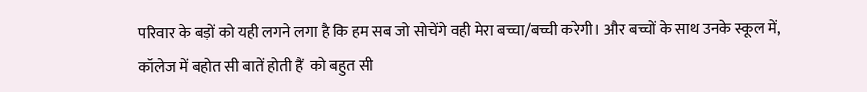परिवार के बड़ों को यही लगने लगा है कि हम सब जो सोचेंगे वही मेरा बच्चा/बच्ची करेगी। और बच्चों के साथ उनके स्कूल में, कॉलेज में बहोत सी बातें होती हैं  को बहुत सी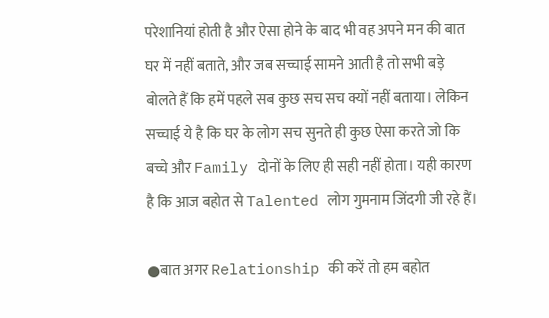परेशानियां होती है और ऐसा होने के बाद भी वह अपने मन की बात घर में नहीं बताते, और जब सच्चाई सामने आती है तो सभी बड़े बोलते हैं कि हमें पहले सब कुछ सच सच क्यों नहीं बताया। लेकिन सच्चाई ये है कि घर के लोग सच सुनते ही कुछ ऐसा करते जो कि बच्चे और Family दोनों के लिए ही सही नहीं होता। यही कारण है कि आज बहोत से Talented लोग गुमनाम जिंदगी जी रहे हैं।

●बात अगर Relationship की करें तो हम बहोत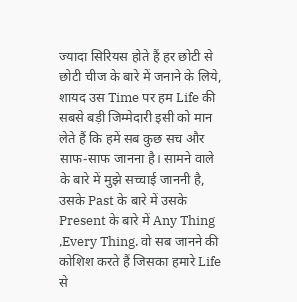ज्यादा सिरियस होते हैं हर छोटी से छोटी चीज के बारे में जनाने के लिये, शायद उस Time पर हम Life की सबसे बड़ी जिम्मेदारी इसी को मान लेते हैं कि हमें सब कुछ सच और साफ-साफ जानना है। सामने वाले के बारे में मुझे सच्चाई जाननी है, उसके Past के बारे में उसके Present के बारे में Any Thing ,Every Thing. वो सब जानने की कोशिश करते हैं जिसका हमारे Life से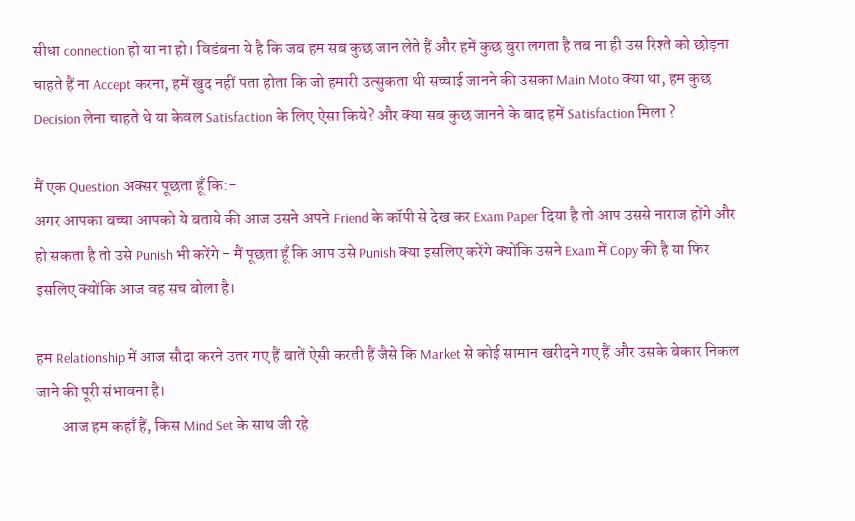सीधा connection हो या ना हो। विडंबना ये है कि जब हम सब कुछ जान लेते हैं और हमें कुछ बुरा लगता है तब ना ही उस रिश्ते को छोड़ना चाहते हैं ना Accept करना, हमें खुद नहीं पता होता कि जो हमारी उत्सुकता थी सच्चाई जानने की उसका Main Moto क्या था, हम कुछ Decision लेना चाहते थे या केवल Satisfaction के लिए ऐसा किये? और क्या सब कुछ जानने के बाद हमें Satisfaction मिला ?

मैं एक Question अक्सर पूछता हूँ कि:-
अगर आपका बच्चा आपको ये बताये की आज उसने अपने Friend के कॉपी से देख कर Exam Paper दिया है तो आप उससे नाराज होंगे और हो सकता है तो उसे Punish भी करेंगे - मैं पूछता हूँ कि आप उसे Punish क्या इसलिए करेंगे क्योंकि उसने Exam में Copy की है या फिर इसलिए क्योंकि आज वह सच बोला है।

हम Relationship में आज सौदा करने उतर गए हैं बातें ऐसी करती हैं जैसे कि Market से कोई सामान खरीदने गए हैं और उसके बेकार निकल जाने की पूरी संभावना है।
        आज हम कहाँ हैं, किस Mind Set के साथ जी रहे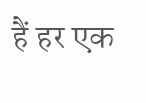हैं हर एक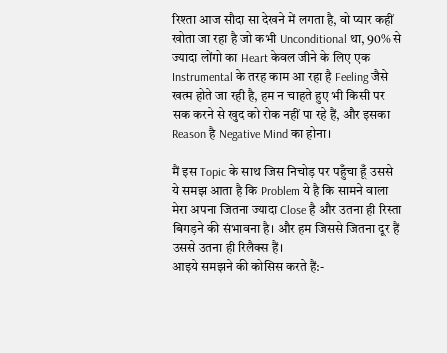रिश्ता आज सौदा सा देखने में लगता है, वो प्यार कहीं खोता जा रहा है जो कभी Unconditional था, 90% से ज्यादा लोंगो का Heart केवल जीने के लिए एक Instrumental के तरह काम आ रहा है Feeling जैसे खत्म होते जा रही है, हम न चाहते हुए भी किसी पर सक करने से खुद को रोक नहीं पा रहे हैं, और इसका Reason है Negative Mind का होना।

मैं इस Topic के साथ जिस निचोड़ पर पहुँचा हूँ उससे ये समझ आता है कि Problem ये है कि सामने वाला मेरा अपना जितना ज्यादा Close है और उतना ही रिस्ता बिगड़ने की संभावना है। और हम जिससे जितना दूर हैं उससे उतना ही रिलैक्स हैं।
आइये समझने की कोसिस करते हैं:-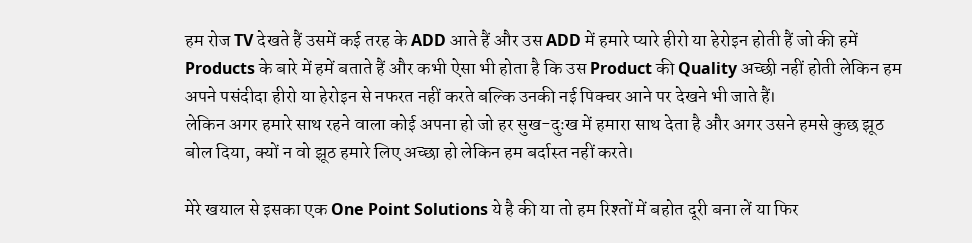हम रोज TV देखते हैं उसमें कई तरह के ADD आते हैं और उस ADD में हमारे प्यारे हीरो या हेरोइन होती हैं जो की हमें Products के बारे में हमें बताते हैं और कभी ऐसा भी होता है कि उस Product की Quality अच्छी नहीं होती लेकिन हम अपने पसंदीदा हीरो या हेरोइन से नफरत नहीं करते बल्कि उनकी नई पिक्चर आने पर देखने भी जाते हैं।
लेकिन अगर हमारे साथ रहने वाला कोई अपना हो जो हर सुख-दुःख में हमारा साथ देता है और अगर उसने हमसे कुछ झूठ बोल दिया, क्यों न वो झूठ हमारे लिए अच्छा हो लेकिन हम बर्दास्त नहीं करते।

मेरे खयाल से इसका एक One Point Solutions ये है की या तो हम रिश्तों में बहोत दूरी बना लें या फिर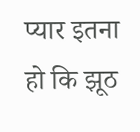प्यार इतना हो कि झूठ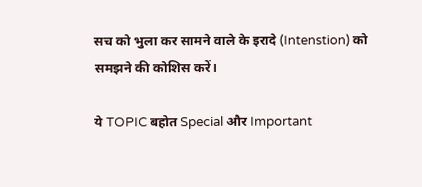सच को भुला कर सामने वाले के इरादे (Intenstion) को समझने की कोशिस करें।

ये TOPIC बहोत Special और Important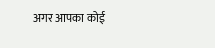अगर आपका कोई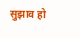सुझाव हो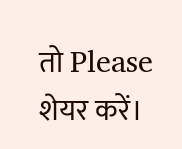तो Please शेयर करें।